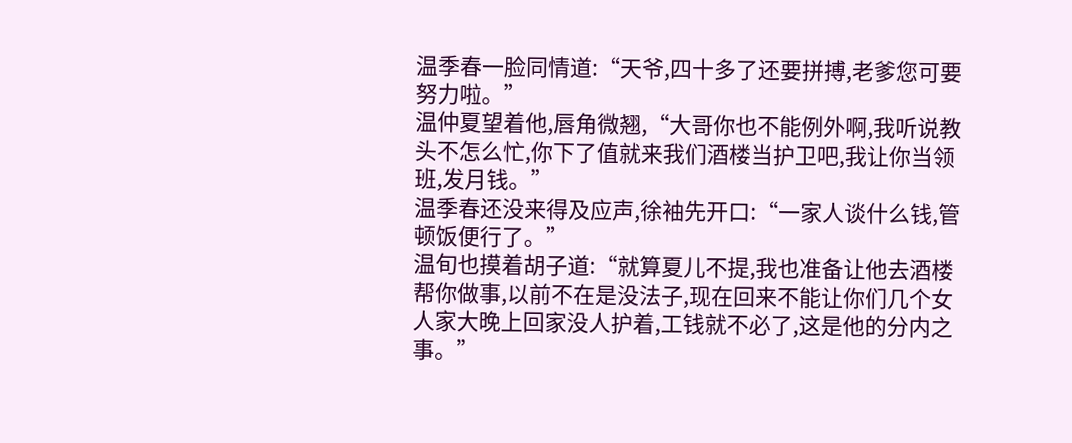温季春一脸同情道:“天爷,四十多了还要拼搏,老爹您可要努力啦。”
温仲夏望着他,唇角微翘,“大哥你也不能例外啊,我听说教头不怎么忙,你下了值就来我们酒楼当护卫吧,我让你当领班,发月钱。”
温季春还没来得及应声,徐袖先开口:“一家人谈什么钱,管顿饭便行了。”
温旬也摸着胡子道:“就算夏儿不提,我也准备让他去酒楼帮你做事,以前不在是没法子,现在回来不能让你们几个女人家大晚上回家没人护着,工钱就不必了,这是他的分内之事。”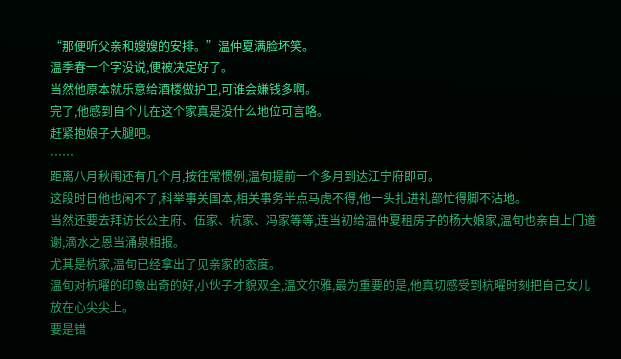“那便听父亲和嫂嫂的安排。”温仲夏满脸坏笑。
温季春一个字没说,便被决定好了。
当然他原本就乐意给酒楼做护卫,可谁会嫌钱多啊。
完了,他感到自个儿在这个家真是没什么地位可言咯。
赶紧抱娘子大腿吧。
……
距离八月秋闱还有几个月,按往常惯例,温旬提前一个多月到达江宁府即可。
这段时日他也闲不了,科举事关国本,相关事务半点马虎不得,他一头扎进礼部忙得脚不沾地。
当然还要去拜访长公主府、伍家、杭家、冯家等等,连当初给温仲夏租房子的杨大娘家,温旬也亲自上门道谢,滴水之恩当涌泉相报。
尤其是杭家,温旬已经拿出了见亲家的态度。
温旬对杭曜的印象出奇的好,小伙子才貌双全,温文尔雅,最为重要的是,他真切感受到杭曜时刻把自己女儿放在心尖尖上。
要是错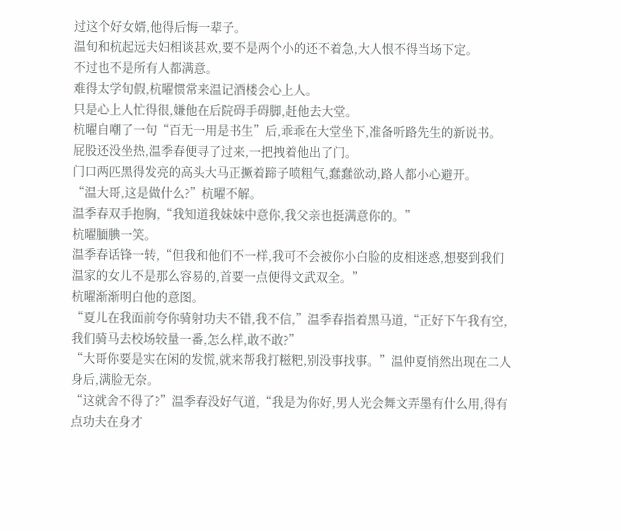过这个好女婿,他得后悔一辈子。
温旬和杭起远夫妇相谈甚欢,要不是两个小的还不着急,大人恨不得当场下定。
不过也不是所有人都满意。
难得太学旬假,杭曜惯常来温记酒楼会心上人。
只是心上人忙得很,嫌他在后院碍手碍脚,赶他去大堂。
杭曜自嘲了一句“百无一用是书生”后,乖乖在大堂坐下,准备听路先生的新说书。
屁股还没坐热,温季春便寻了过来,一把拽着他出了门。
门口两匹黑得发亮的高头大马正撅着蹄子喷粗气,蠢蠢欲动,路人都小心避开。
“温大哥,这是做什么?”杭曜不解。
温季春双手抱胸,“我知道我妹妹中意你,我父亲也挺满意你的。”
杭曜腼腆一笑。
温季春话锋一转,“但我和他们不一样,我可不会被你小白脸的皮相迷惑,想娶到我们温家的女儿不是那么容易的,首要一点便得文武双全。”
杭曜渐渐明白他的意图。
“夏儿在我面前夸你骑射功夫不错,我不信,”温季春指着黑马道,“正好下午我有空,我们骑马去校场较量一番,怎么样,敢不敢?”
“大哥你要是实在闲的发慌,就来帮我打糍粑,别没事找事。”温仲夏悄然出现在二人身后,满脸无奈。
“这就舍不得了?”温季春没好气道,“我是为你好,男人光会舞文弄墨有什么用,得有点功夫在身才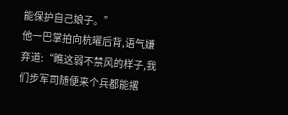能保护自己娘子。”
他一巴掌拍向杭曜后背,语气嫌弃道:“瞧这弱不禁风的样子,我们步军司随便来个兵都能撂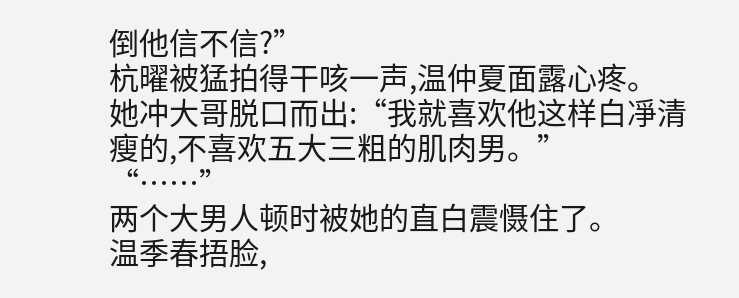倒他信不信?”
杭曜被猛拍得干咳一声,温仲夏面露心疼。
她冲大哥脱口而出:“我就喜欢他这样白凈清瘦的,不喜欢五大三粗的肌肉男。”
“……”
两个大男人顿时被她的直白震慑住了。
温季春捂脸,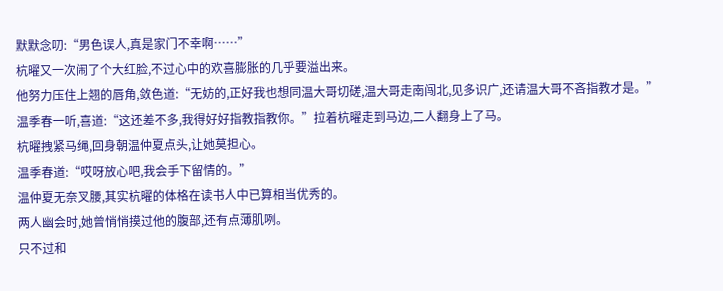默默念叨:“男色误人,真是家门不幸啊……”
杭曜又一次闹了个大红脸,不过心中的欢喜膨胀的几乎要溢出来。
他努力压住上翘的唇角,敛色道:“无妨的,正好我也想同温大哥切磋,温大哥走南闯北,见多识广,还请温大哥不吝指教才是。”
温季春一听,喜道:“这还差不多,我得好好指教指教你。”拉着杭曜走到马边,二人翻身上了马。
杭曜拽紧马绳,回身朝温仲夏点头,让她莫担心。
温季春道:“哎呀放心吧,我会手下留情的。”
温仲夏无奈叉腰,其实杭曜的体格在读书人中已算相当优秀的。
两人幽会时,她曾悄悄摸过他的腹部,还有点薄肌咧。
只不过和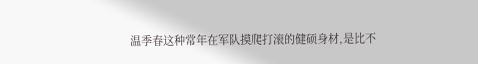温季春这种常年在军队摸爬打滚的健硕身材,是比不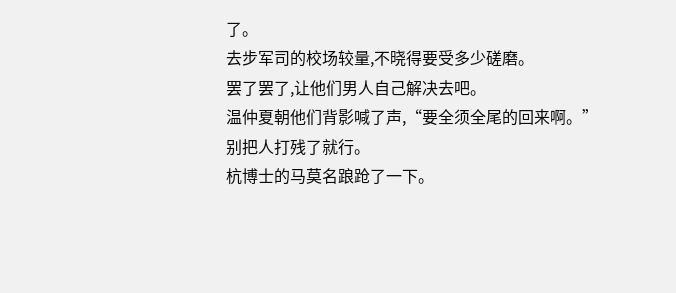了。
去步军司的校场较量,不晓得要受多少磋磨。
罢了罢了,让他们男人自己解决去吧。
温仲夏朝他们背影喊了声,“要全须全尾的回来啊。”
别把人打残了就行。
杭博士的马莫名踉跄了一下。